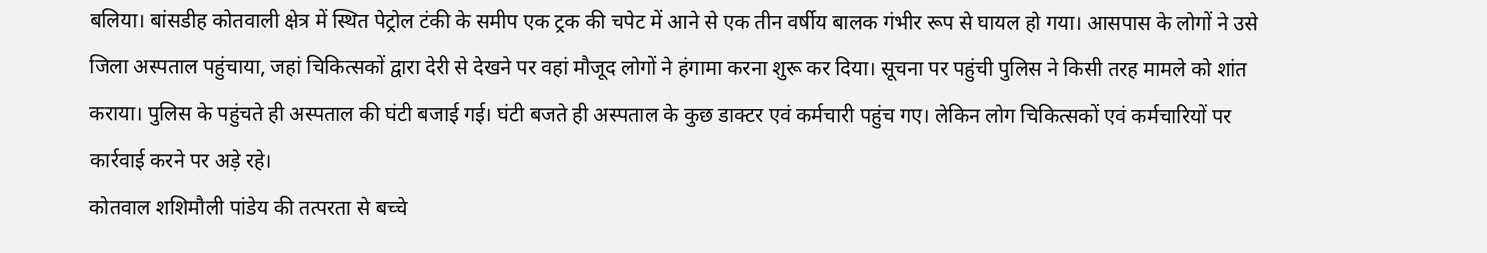बलिया। बांसडीह कोतवाली क्षेत्र में स्थित पेट्रोल टंकी के समीप एक ट्रक की चपेट में आने से एक तीन वर्षीय बालक गंभीर रूप से घायल हो गया। आसपास के लोगों ने उसे जिला अस्पताल पहुंचाया, जहां चिकित्सकों द्वारा देरी से देखने पर वहां मौजूद लोगों ने हंगामा करना शुरू कर दिया। सूचना पर पहुंची पुलिस ने किसी तरह मामले को शांत कराया। पुलिस के पहुंचते ही अस्पताल की घंटी बजाई गई। घंटी बजते ही अस्पताल के कुछ डाक्टर एवं कर्मचारी पहुंच गए। लेकिन लोग चिकित्सकों एवं कर्मचारियों पर कार्रवाई करने पर अड़े रहे।
कोतवाल शशिमौली पांडेय की तत्परता से बच्चे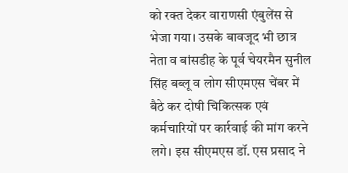को रक्त देकर वाराणसी एंबुलेंस से भेजा गया। उसके बावजूद भी छात्र नेता व बांसडीह के पूर्व चेयरमैन सुनील सिंह बब्लू व लोग सीएमएस चेंबर में बैठे कर दोषी चिकित्सक एवं कर्मचारियों पर कार्रवाई की मांग करने लगे। इस सीएमएस डॉ. एस प्रसाद ने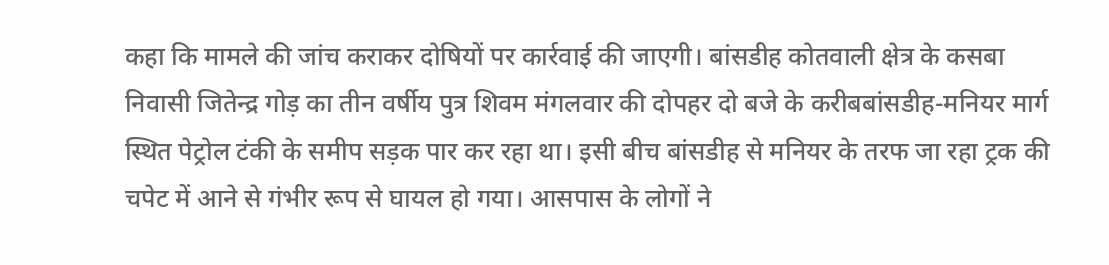कहा कि मामले की जांच कराकर दोषियों पर कार्रवाई की जाएगी। बांसडीह कोतवाली क्षेत्र के कसबा निवासी जितेन्द्र गोड़ का तीन वर्षीय पुत्र शिवम मंगलवार की दोपहर दो बजे के करीबबांसडीह-मनियर मार्ग स्थित पेट्रोल टंकी के समीप सड़क पार कर रहा था। इसी बीच बांसडीह से मनियर के तरफ जा रहा ट्रक की चपेट में आने से गंभीर रूप से घायल हो गया। आसपास के लोगों ने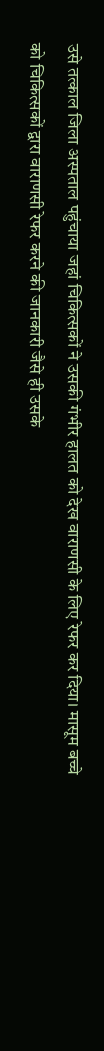उसे तत्काल जिला अस्पताल पहुंचाया जहां चिकित्सकों ने उसकी गंभीर हालत को देख वाराणसी के लिए रेफर कर दिया। मासूम बच्चे को चिकित्सकों द्वारा वाराणसी रेफर करने की जानकारी जैसे ही उसके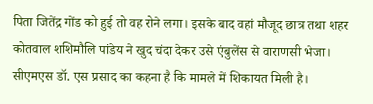पिता जितेंद्र गोंड को हुई तो वह रोने लगा। इसके बाद वहां मौजूद छात्र तथा शहर कोतवाल शशिमौलि पांडेय ने खुद चंदा देकर उसे एंबुलेंस से वाराणसी भेजा।
सीएमएस डॉ. एस प्रसाद का कहना है कि मामले में शिकायत मिली है।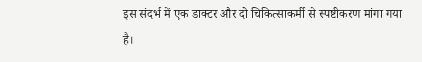इस संदर्भ में एक डाक्टर और दो चिकित्साकर्मी से स्पष्टीकरण मांगा गया है।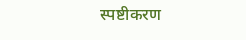स्पष्टीकरण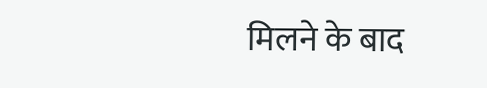मिलने के बाद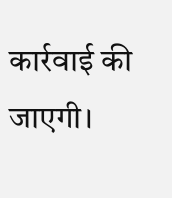कार्रवाई की जाएगी।